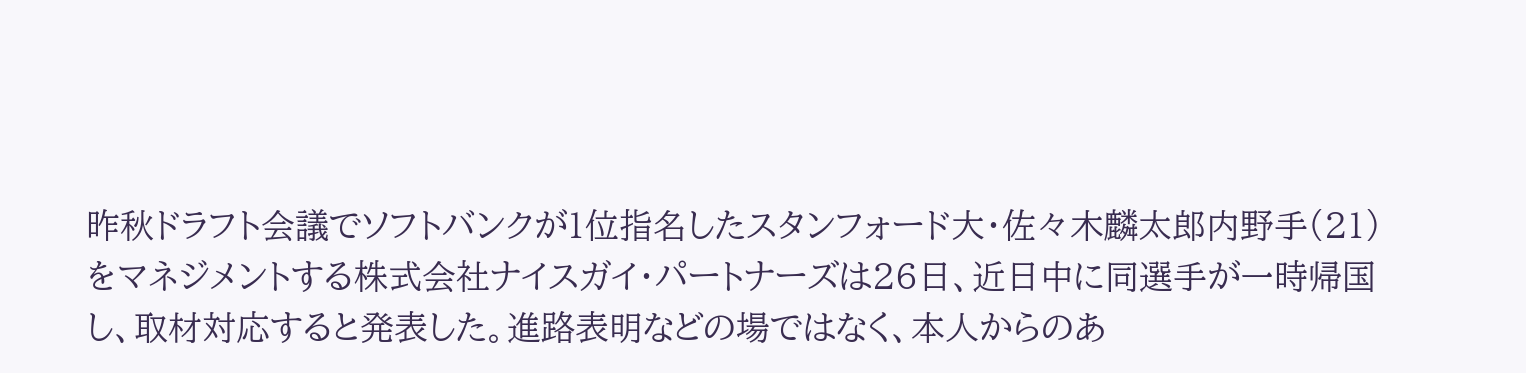昨秋ドラフト会議でソフトバンクが1位指名したスタンフォード大・佐々木麟太郎内野手(21)をマネジメントする株式会社ナイスガイ・パートナーズは26日、近日中に同選手が一時帰国し、取材対応すると発表した。進路表明などの場ではなく、本人からのあ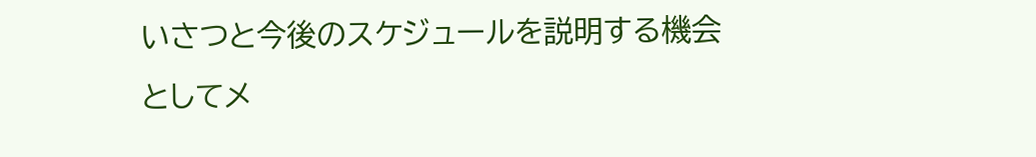いさつと今後のスケジュールを説明する機会としてメ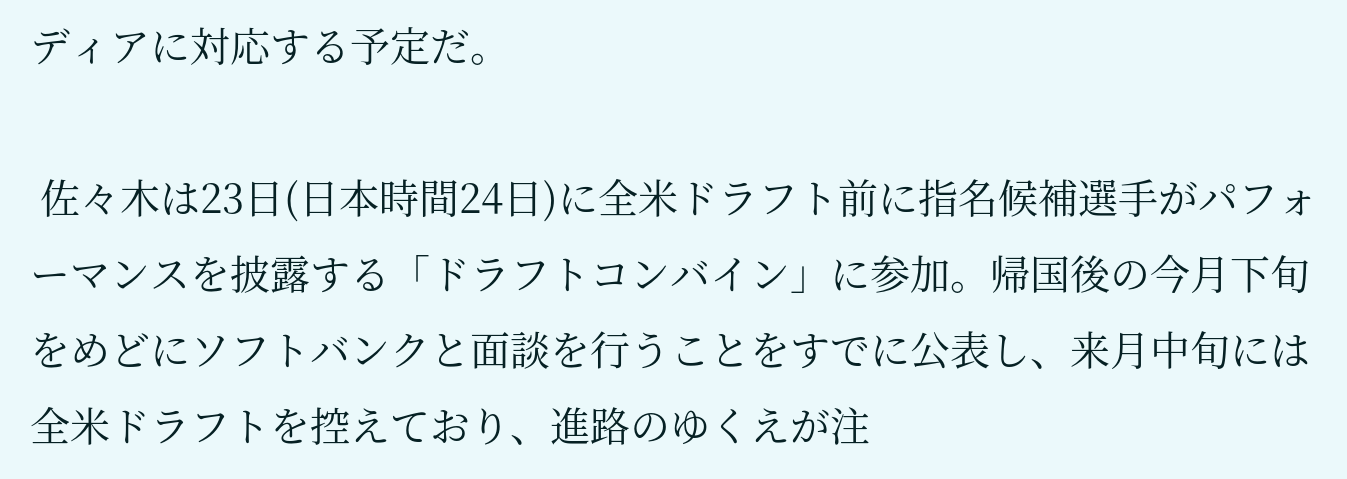ディアに対応する予定だ。

 佐々木は23日(日本時間24日)に全米ドラフト前に指名候補選手がパフォーマンスを披露する「ドラフトコンバイン」に参加。帰国後の今月下旬をめどにソフトバンクと面談を行うことをすでに公表し、来月中旬には全米ドラフトを控えており、進路のゆくえが注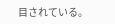目されている。